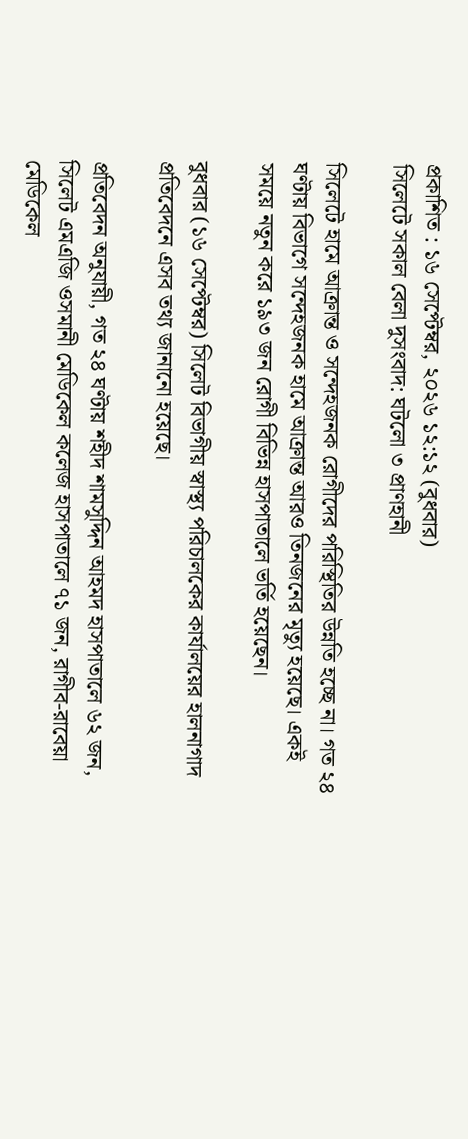প্রকাশিত : ১৬ সেপ্টেম্বর, ২০২৬ ১২:১২ (বুধবার)
সিলেটে সকাল বেলা দুসংবাদ: ঘটলো ৩ প্রাণহানী

সিলেটে হামে আক্রান্ত ও সন্দেহজনক রোগীদের পরিস্থিতির উন্নতি হচ্ছে না। গত ২৪ ঘণ্টায় বিভাগে সন্দেহজনক হামে আক্রান্ত আরও তিনজনের মৃত্যু হয়েছে। একই সময়ে নতুন করে ১৯৩ জন রোগী বিভিন্ন হাসপাতালে ভর্তি হয়েছেন।

বুধবার (১৬ সেপ্টেম্বর) সিলেট বিভাগীয় স্বাস্থ্য পরিচালকের কার্যালয়ের হালনাগাদ প্রতিবেদনে এসব তথ্য জানানো হয়েছে।

প্রতিবেদন অনুযায়ী, গত ২৪ ঘণ্টায় শহীদ শামসুদ্দিন আহমদ হাসপাতালে ৬২ জন, সিলেট এমএজি ওসমানী মেডিকেল কলেজ হাসপাতালে ৭১ জন, রাগীব-রাবেয়া মেডিকেল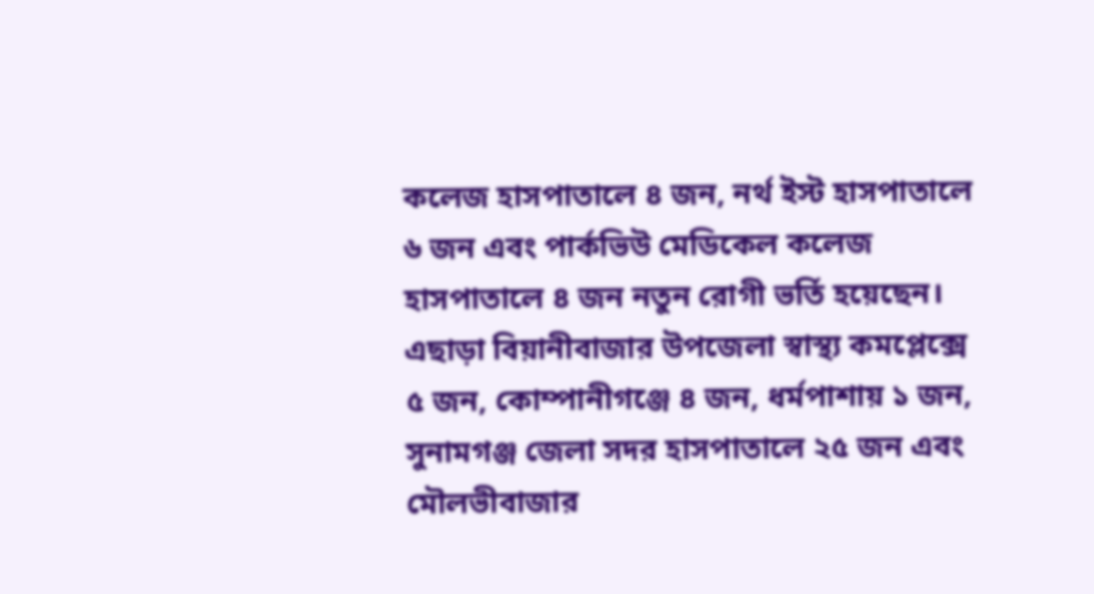কলেজ হাসপাতালে ৪ জন, নর্থ ইস্ট হাসপাতালে ৬ জন এবং পার্কভিউ মেডিকেল কলেজ হাসপাতালে ৪ জন নতুন রোগী ভর্তি হয়েছেন। এছাড়া বিয়ানীবাজার উপজেলা স্বাস্থ্য কমপ্লেক্সে ৫ জন, কোম্পানীগঞ্জে ৪ জন, ধর্মপাশায় ১ জন, সুনামগঞ্জ জেলা সদর হাসপাতালে ২৫ জন এবং মৌলভীবাজার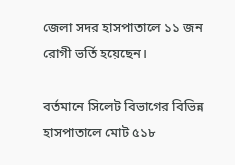জেলা সদর হাসপাতালে ১১ জন রোগী ভর্তি হয়েছেন।

বর্তমানে সিলেট বিভাগের বিভিন্ন হাসপাতালে মোট ৫১৮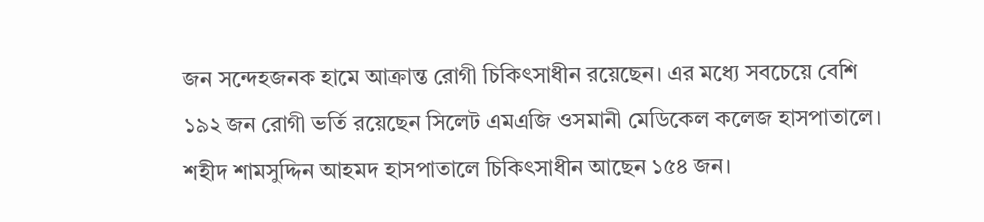জন সন্দেহজনক হামে আক্রান্ত রোগী চিকিৎসাধীন রয়েছেন। এর মধ্যে সবচেয়ে বেশি ১৯২ জন রোগী ভর্তি রয়েছেন সিলেট এমএজি ওসমানী মেডিকেল কলেজ হাসপাতালে। শহীদ শামসুদ্দিন আহমদ হাসপাতালে চিকিৎসাধীন আছেন ১৫৪ জন।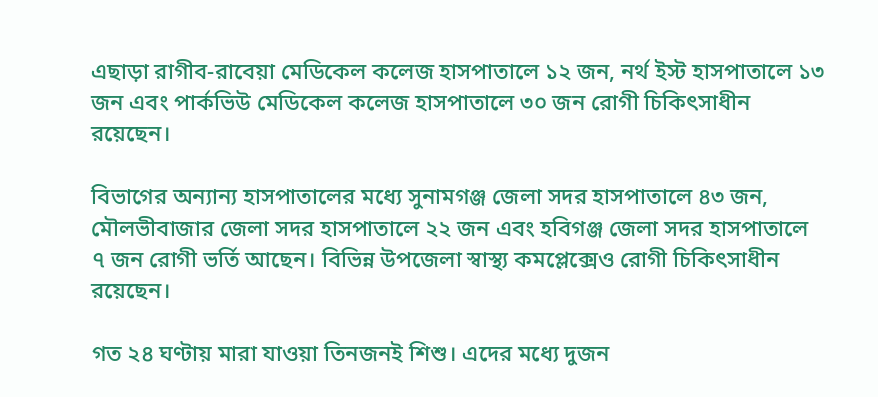এছাড়া রাগীব-রাবেয়া মেডিকেল কলেজ হাসপাতালে ১২ জন, নর্থ ইস্ট হাসপাতালে ১৩ জন এবং পার্কভিউ মেডিকেল কলেজ হাসপাতালে ৩০ জন রোগী চিকিৎসাধীন রয়েছেন।

বিভাগের অন্যান্য হাসপাতালের মধ্যে সুনামগঞ্জ জেলা সদর হাসপাতালে ৪৩ জন, মৌলভীবাজার জেলা সদর হাসপাতালে ২২ জন এবং হবিগঞ্জ জেলা সদর হাসপাতালে ৭ জন রোগী ভর্তি আছেন। বিভিন্ন উপজেলা স্বাস্থ্য কমপ্লেক্সেও রোগী চিকিৎসাধীন রয়েছেন।

গত ২৪ ঘণ্টায় মারা যাওয়া তিনজনই শিশু। এদের মধ্যে দুজন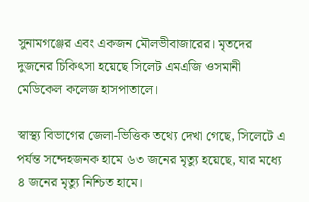সুনামগঞ্জের এবং একজন মৌলভীবাজারের। মৃতদের দুজনের চিকিৎসা হয়েছে সিলেট এমএজি ওসমানী মেডিকেল কলেজ হাসপাতালে।

স্বাস্থ্য বিভাগের জেলা-ভিত্তিক তথ্যে দেখা গেছে, সিলেটে এ পর্যন্ত সন্দেহজনক হামে ৬৩ জনের মৃত্যু হয়েছে, যার মধ্যে ৪ জনের মৃত্যু নিশ্চিত হামে।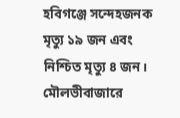হবিগঞ্জে সন্দেহজনক মৃত্যু ১৯ জন এবং নিশ্চিত মৃত্যু ৪ জন। মৌলভীবাজারে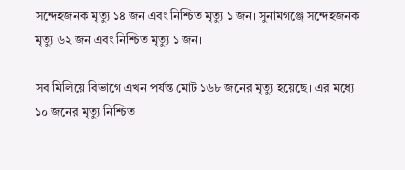সন্দেহজনক মৃত্যু ১৪ জন এবং নিশ্চিত মৃত্যু ১ জন। সুনামগঞ্জে সন্দেহজনক মৃত্যু ৬২ জন এবং নিশ্চিত মৃত্যু ১ জন।

সব মিলিয়ে বিভাগে এখন পর্যন্ত মোট ১৬৮ জনের মৃত্যু হয়েছে। এর মধ্যে ১০ জনের মৃত্যু নিশ্চিত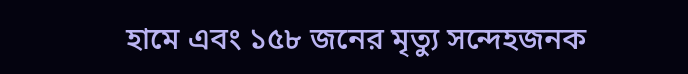হামে এবং ১৫৮ জনের মৃত্যু সন্দেহজনক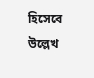হিসেবে উল্লেখ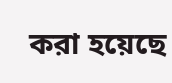করা হয়েছে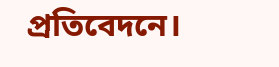প্রতিবেদনে।